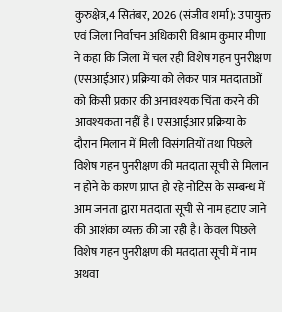कुरुक्षेत्र,4 सितंबर, 2026 (संजीव शर्मा): उपायुक्त एवं जिला निर्वाचन अधिकारी विश्राम कुमार मीणा ने कहा कि जिला में चल रही विशेष गहन पुनरीक्षण (एसआईआर) प्रक्रिया को लेकर पात्र मतदाताओं को किसी प्रकार की अनावश्यक चिंता करने की आवश्यकता नहीं है। एसआईआर प्रक्रिया के दौरान मिलान में मिली विसंगतियों तथा पिछले विशेष गहन पुनरीक्षण की मतदाता सूची से मिलान न होने के कारण प्राप्त हो रहे नोटिस के सम्बन्ध में आम जनता द्वारा मतदाता सूची से नाम हटाए जाने की आशंका व्यक्त की जा रही है। केवल पिछले विशेष गहन पुनरीक्षण की मतदाता सूची में नाम अथवा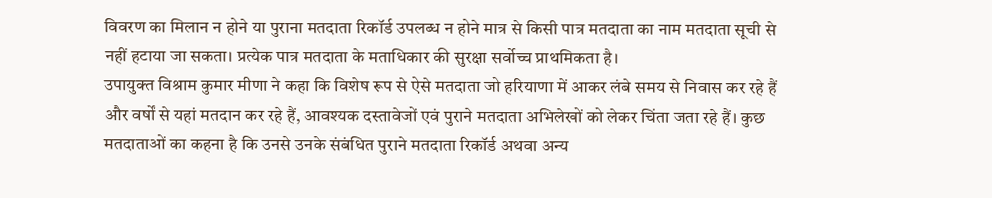विवरण का मिलान न होने या पुराना मतदाता रिकॉर्ड उपलब्ध न होने मात्र से किसी पात्र मतदाता का नाम मतदाता सूची से नहीं हटाया जा सकता। प्रत्येक पात्र मतदाता के मताधिकार की सुरक्षा सर्वोच्च प्राथमिकता है।
उपायुक्त विश्राम कुमार मीणा ने कहा कि विशेष रूप से ऐसे मतदाता जो हरियाणा में आकर लंबे समय से निवास कर रहे हैं और वर्षों से यहां मतदान कर रहे हैं, आवश्यक दस्तावेजों एवं पुराने मतदाता अभिलेखों को लेकर चिंता जता रहे हैं। कुछ मतदाताओं का कहना है कि उनसे उनके संबंधित पुराने मतदाता रिकॉर्ड अथवा अन्य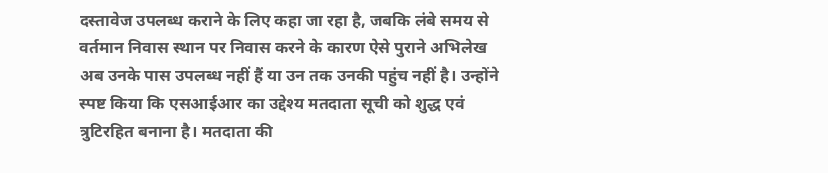दस्तावेज उपलब्ध कराने के लिए कहा जा रहा है, जबकि लंबे समय से वर्तमान निवास स्थान पर निवास करने के कारण ऐसे पुराने अभिलेख अब उनके पास उपलब्ध नहीं हैं या उन तक उनकी पहुंच नहीं है। उन्होंने स्पष्ट किया कि एसआईआर का उद्देश्य मतदाता सूची को शुद्ध एवं त्रुटिरहित बनाना है। मतदाता की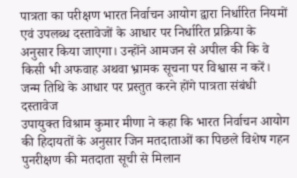पात्रता का परीक्षण भारत निर्वाचन आयोग द्वारा निर्धारित नियमों एवं उपलब्ध दस्तावेजों के आधार पर निर्धारित प्रक्रिया के अनुसार किया जाएगा। उन्होंने आमजन से अपील की कि वे किसी भी अफवाह अथवा भ्रामक सूचना पर विश्वास न करें।
जन्म तिथि के आधार पर प्रस्तुत करने होंगे पात्रता संबंधी दस्तावेज
उपायुक्त विश्राम कुमार मीणा ने कहा कि भारत निर्वाचन आयोग की हिदायतों के अनुसार जिन मतदाताओं का पिछले विशेष गहन पुनरीक्षण की मतदाता सूची से मिलान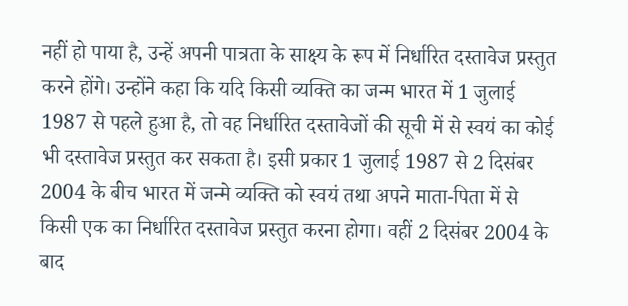नहीं हो पाया है, उन्हें अपनी पात्रता के साक्ष्य के रूप में निर्धारित दस्तावेज प्रस्तुत करने होंगे। उन्होंने कहा कि यदि किसी व्यक्ति का जन्म भारत में 1 जुलाई 1987 से पहले हुआ है, तो वह निर्धारित दस्तावेजों की सूची में से स्वयं का कोई भी दस्तावेज प्रस्तुत कर सकता है। इसी प्रकार 1 जुलाई 1987 से 2 दिसंबर 2004 के बीच भारत में जन्मे व्यक्ति को स्वयं तथा अपने माता-पिता में से किसी एक का निर्धारित दस्तावेज प्रस्तुत करना होगा। वहीं 2 दिसंबर 2004 के बाद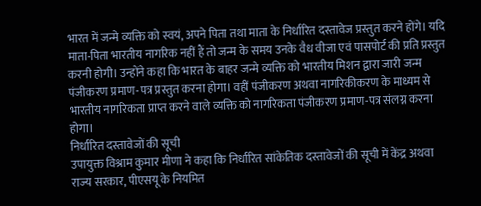भारत में जन्मे व्यक्ति को स्वयं, अपने पिता तथा माता के निर्धारित दस्तावेज प्रस्तुत करने होंगे। यदि माता-पिता भारतीय नागरिक नहीं हैं तो जन्म के समय उनके वैध वीजा एवं पासपोर्ट की प्रति प्रस्तुत करनी होगी। उन्होंने कहा कि भारत के बाहर जन्मे व्यक्ति को भारतीय मिशन द्वारा जारी जन्म पंजीकरण प्रमाण-पत्र प्रस्तुत करना होगा। वहीं पंजीकरण अथवा नागरिकीकरण के माध्यम से भारतीय नागरिकता प्राप्त करने वाले व्यक्ति को नागरिकता पंजीकरण प्रमाण-पत्र संलग्न करना होगा।
निर्धारित दस्तावेजों की सूची
उपायुक्त विश्राम कुमार मीणा ने कहा कि निर्धारित सांकेतिक दस्तावेजों की सूची में केंद्र अथवा राज्य सरकार, पीएसयू के नियमित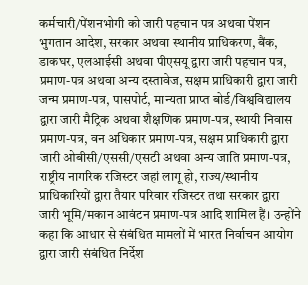कर्मचारी/पेंशनभोगी को जारी पहचान पत्र अथवा पेंशन भुगतान आदेश, सरकार अथवा स्थानीय प्राधिकरण, बैंक, डाकघर, एलआईसी अथवा पीएसयू द्वारा जारी पहचान पत्र, प्रमाण-पत्र अथवा अन्य दस्तावेज, सक्षम प्राधिकारी द्वारा जारी जन्म प्रमाण-पत्र, पासपोर्ट, मान्यता प्राप्त बोर्ड/विश्वविद्यालय द्वारा जारी मैट्रिक अथवा शैक्षणिक प्रमाण-पत्र, स्थायी निवास प्रमाण-पत्र, वन अधिकार प्रमाण-पत्र, सक्षम प्राधिकारी द्वारा जारी ओबीसी/एससी/एसटी अथवा अन्य जाति प्रमाण-पत्र, राष्ट्रीय नागरिक रजिस्टर जहां लागू हो, राज्य/स्थानीय प्राधिकारियों द्वारा तैयार परिवार रजिस्टर तथा सरकार द्वारा जारी भूमि/मकान आवंटन प्रमाण-पत्र आदि शामिल हैं। उन्होंने कहा कि आधार से संबंधित मामलों में भारत निर्वाचन आयोग द्वारा जारी संबंधित निर्देश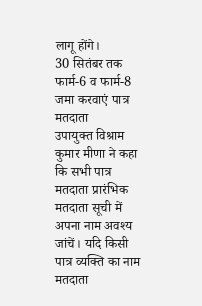लागू होंगे।
30 सितंबर तक फार्म-6 व फार्म-8 जमा करवाएं पात्र मतदाता
उपायुक्त विश्राम कुमार मीणा ने कहा कि सभी पात्र मतदाता प्रारंभिक मतदाता सूची में अपना नाम अवश्य जांचें। यदि किसी पात्र व्यक्ति का नाम मतदाता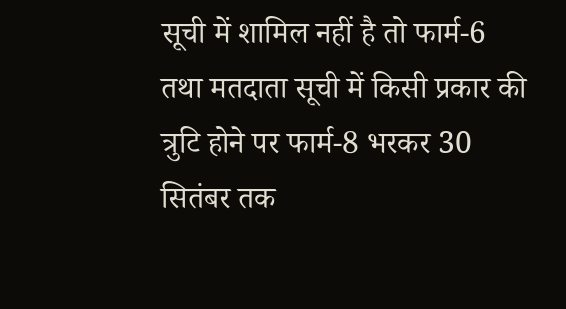सूची में शामिल नहीं है तो फार्म-6 तथा मतदाता सूची में किसी प्रकार की त्रुटि होने पर फार्म-8 भरकर 30 सितंबर तक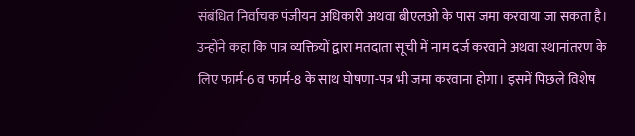संबंधित निर्वाचक पंजीयन अधिकारी अथवा बीएलओ के पास जमा करवाया जा सकता है।
उन्होंने कहा कि पात्र व्यक्तियों द्वारा मतदाता सूची में नाम दर्ज करवाने अथवा स्थानांतरण के लिए फार्म-6 व फार्म-8 के साथ घोषणा-पत्र भी जमा करवाना होगा। इसमें पिछले विशेष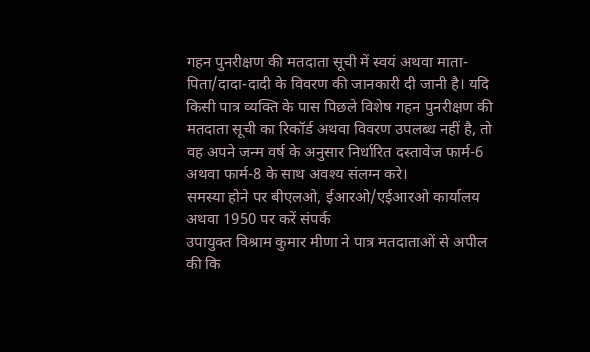गहन पुनरीक्षण की मतदाता सूची में स्वयं अथवा माता-पिता/दादा-दादी के विवरण की जानकारी दी जानी है। यदि किसी पात्र व्यक्ति के पास पिछले विशेष गहन पुनरीक्षण की मतदाता सूची का रिकॉर्ड अथवा विवरण उपलब्ध नहीं है, तो वह अपने जन्म वर्ष के अनुसार निर्धारित दस्तावेज फार्म-6 अथवा फार्म-8 के साथ अवश्य संलग्न करे।
समस्या होने पर बीएलओ, ईआरओ/एईआरओ कार्यालय अथवा 1950 पर करें संपर्क
उपायुक्त विश्राम कुमार मीणा ने पात्र मतदाताओं से अपील की कि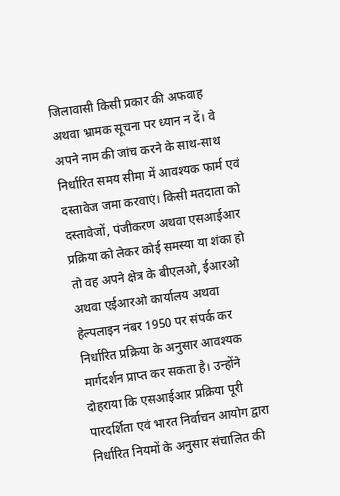जिलावासी किसी प्रकार की अफवाह अथवा भ्रामक सूचना पर ध्यान न दें। वे अपने नाम की जांच करने के साथ-साथ निर्धारित समय सीमा में आवश्यक फार्म एवं दस्तावेज जमा करवाएं। किसी मतदाता को दस्तावेजों, पंजीकरण अथवा एसआईआर प्रक्रिया को लेकर कोई समस्या या शंका हो तो वह अपने क्षेत्र के बीएलओ, ईआरओ अथवा एईआरओ कार्यालय अथवा हेल्पलाइन नंबर 1950 पर संपर्क कर निर्धारित प्रक्रिया के अनुसार आवश्यक मार्गदर्शन प्राप्त कर सकता है। उन्होंने दोहराया कि एसआईआर प्रक्रिया पूरी पारदर्शिता एवं भारत निर्वाचन आयोग द्वारा निर्धारित नियमों के अनुसार संचालित की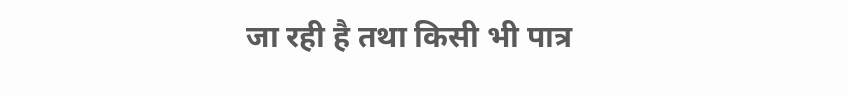जा रही है तथा किसी भी पात्र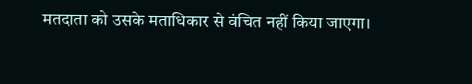मतदाता को उसके मताधिकार से वंचित नहीं किया जाएगा।